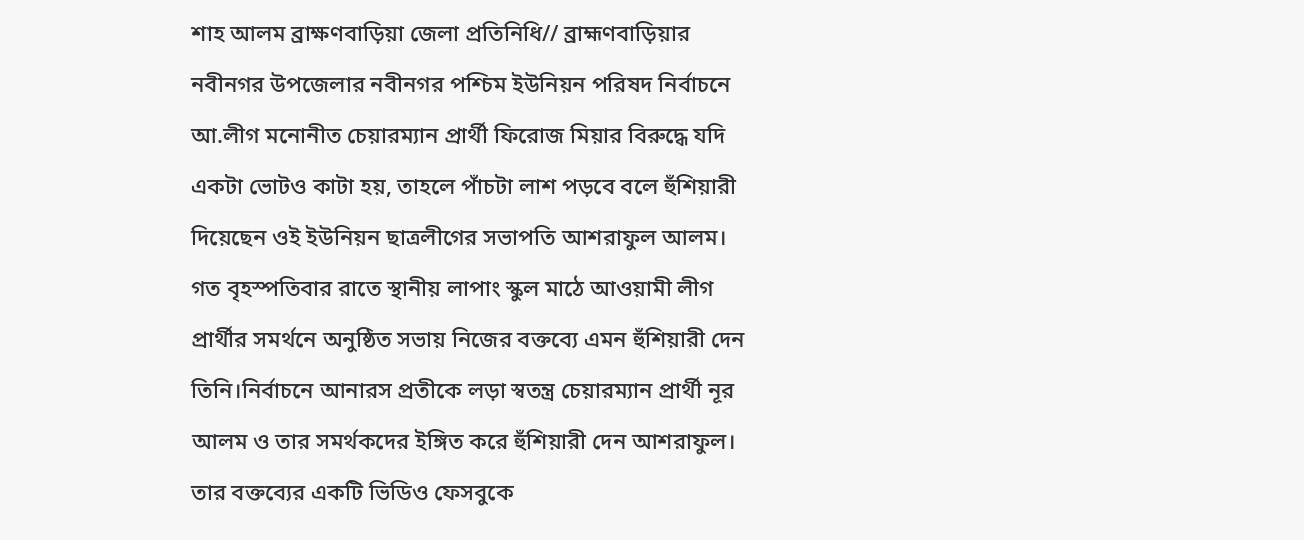শাহ আলম ব্রাক্ষণবাড়িয়া জেলা প্রতিনিধি// ব্রাহ্মণবাড়িয়ার নবীনগর উপজেলার নবীনগর পশ্চিম ইউনিয়ন পরিষদ নির্বাচনে আ.লীগ মনোনীত চেয়ারম্যান প্রার্থী ফিরোজ মিয়ার বিরুদ্ধে যদি একটা ভোটও কাটা হয়, তাহলে পাঁচটা লাশ পড়বে বলে হুঁশিয়ারী দিয়েছেন ওই ইউনিয়ন ছাত্রলীগের সভাপতি আশরাফুল আলম।
গত বৃহস্পতিবার রাতে স্থানীয় লাপাং স্কুল মাঠে আওয়ামী লীগ প্রার্থীর সমর্থনে অনুষ্ঠিত সভায় নিজের বক্তব্যে এমন হুঁশিয়ারী দেন তিনি।নির্বাচনে আনারস প্রতীকে লড়া স্বতন্ত্র চেয়ারম্যান প্রার্থী নূর আলম ও তার সমর্থকদের ইঙ্গিত করে হুঁশিয়ারী দেন আশরাফুল।
তার বক্তব্যের একটি ভিডিও ফেসবুকে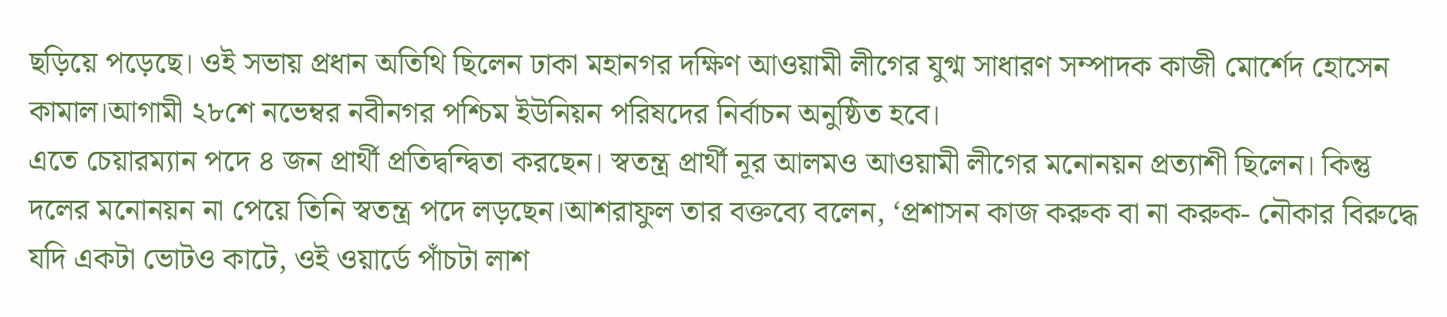ছড়িয়ে পড়েছে। ওই সভায় প্রধান অতিথি ছিলেন ঢাকা মহানগর দক্ষিণ আওয়ামী লীগের যুগ্ম সাধারণ সম্পাদক কাজী মোর্শেদ হোসেন কামাল।আগামী ২৮শে নভেম্বর নবীনগর পশ্চিম ইউনিয়ন পরিষদের নির্বাচন অনুষ্ঠিত হবে।
এতে চেয়ারম্যান পদে ৪ জন প্রার্থী প্রতিদ্বন্দ্বিতা করছেন। স্বতন্ত্র প্রার্থী নূর আলমও আওয়ামী লীগের মনোনয়ন প্রত্যাশী ছিলেন। কিন্তু দলের মনোনয়ন না পেয়ে তিনি স্বতন্ত্র পদে লড়ছেন।আশরাফুল তার বক্তব্যে বলেন, ‘প্রশাসন কাজ করুক বা না করুক- নৌকার বিরুদ্ধে যদি একটা ভোটও কাটে, ওই ওয়ার্ডে পাঁচটা লাশ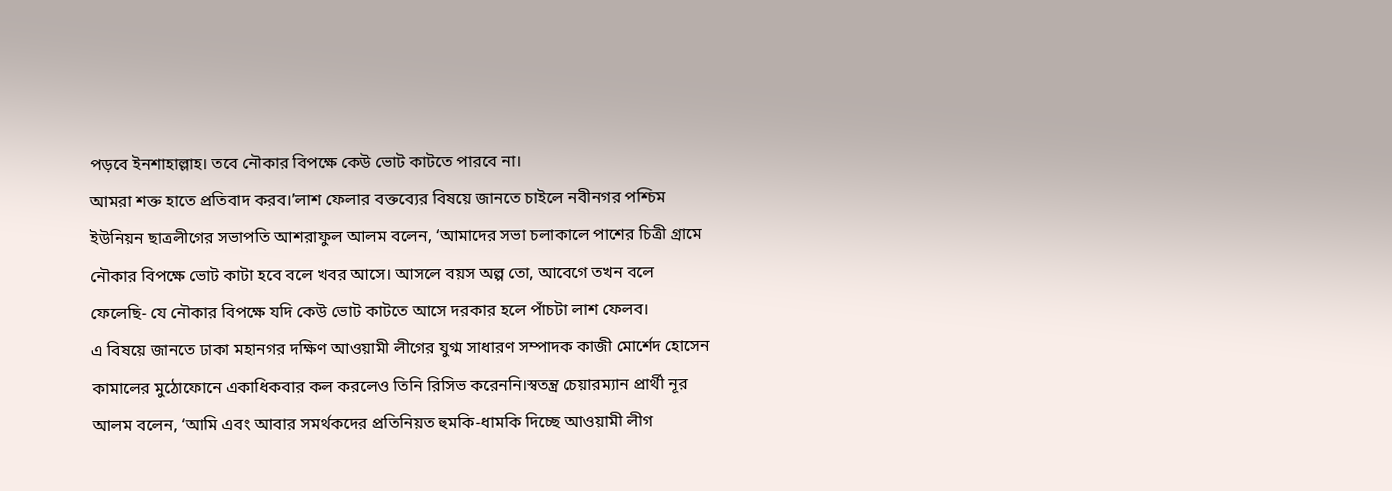পড়বে ইনশাহাল্লাহ। তবে নৌকার বিপক্ষে কেউ ভোট কাটতে পারবে না।
আমরা শক্ত হাতে প্রতিবাদ করব।’লাশ ফেলার বক্তব্যের বিষয়ে জানতে চাইলে নবীনগর পশ্চিম ইউনিয়ন ছাত্রলীগের সভাপতি আশরাফুল আলম বলেন, ‘আমাদের সভা চলাকালে পাশের চিত্রী গ্রামে নৌকার বিপক্ষে ভোট কাটা হবে বলে খবর আসে। আসলে বয়স অল্প তো, আবেগে তখন বলে ফেলেছি- যে নৌকার বিপক্ষে যদি কেউ ভোট কাটতে আসে দরকার হলে পাঁচটা লাশ ফেলব।
এ বিষয়ে জানতে ঢাকা মহানগর দক্ষিণ আওয়ামী লীগের যুগ্ম সাধারণ সম্পাদক কাজী মোর্শেদ হোসেন কামালের মুঠোফোনে একাধিকবার কল করলেও তিনি রিসিভ করেননি।স্বতন্ত্র চেয়ারম্যান প্রার্থী নূর আলম বলেন, ‘আমি এবং আবার সমর্থকদের প্রতিনিয়ত হুমকি-ধামকি দিচ্ছে আওয়ামী লীগ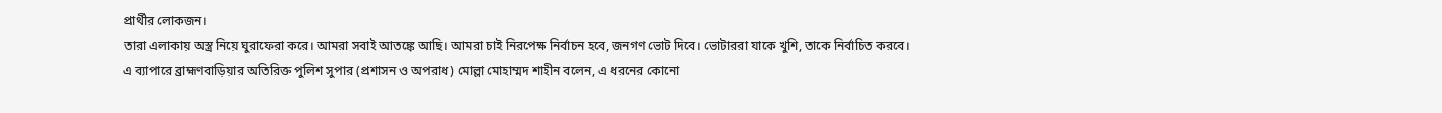প্রার্থীর লোকজন।
তারা এলাকায় অস্ত্র নিয়ে ঘুরাফেরা করে। আমরা সবাই আতঙ্কে আছি। আমরা চাই নিরপেক্ষ নির্বাচন হবে, জনগণ ভোট দিবে। ভোটাররা যাকে খুশি, তাকে নির্বাচিত করবে।
এ ব্যাপারে ব্রাহ্মণবাড়িয়ার অতিরিক্ত পুলিশ সুপার (প্রশাসন ও অপরাধ) মোল্লা মোহাম্মদ শাহীন বলেন, এ ধরনের কোনো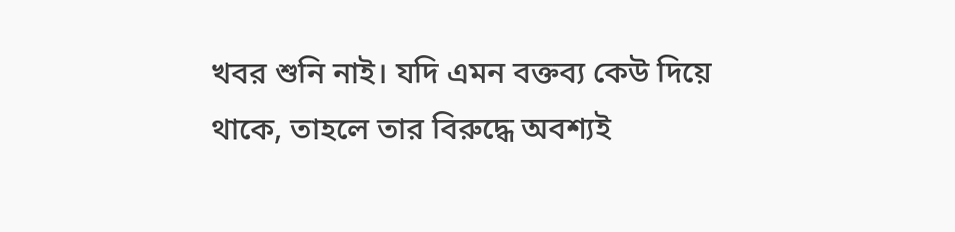খবর শুনি নাই। যদি এমন বক্তব্য কেউ দিয়ে থাকে, তাহলে তার বিরুদ্ধে অবশ্যই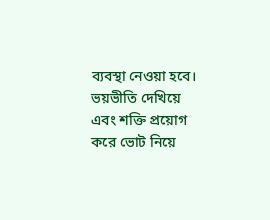ব্যবস্থা নেওয়া হবে।
ভয়ভীতি দেখিয়ে এবং শক্তি প্রয়োগ করে ভোট নিয়ে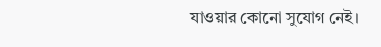যাওয়ার কোনো সুযোগ নেই।